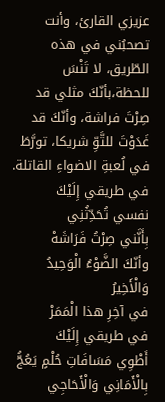عزيزي القارئ، وأنت تصحبُني في هذه الطّريق، لا تَنْسَ للحظة،بأنّكَ مثلي قد صِرْتَ فراشة، وأنّكَ قد غَدَوْتَ للتَّوِّ شريكا، تورَّطَ في لُعبةِ الاضواءِ القاتلة.
في طريقي إِلَيْكَ
نفسي تُحَدِّثُنِي
بِأَنَّني صِرْتُ فَرَاشَهْ
وأنّكَ الضَّوْءُ الْوَحِيدُ
وَالْأَخِيرُ
في آخِرِ هذا الْمَمَرْ
في طريقي إِلَيْكَ
أَطْوِي مَسَافَاتِ حُلْمٍ يَعُجُّ
بِالْأَمَانِي وَالْأَحَاجِي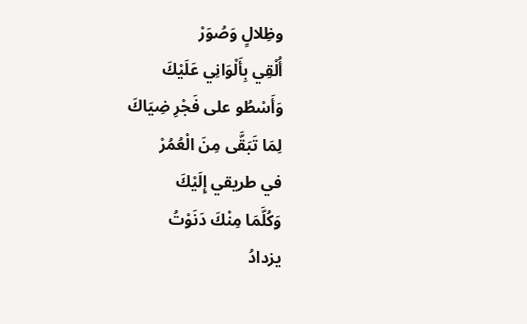وظِلالٍ وَصُوَرْ
أُلْقِي بِأَلْوَانِي عَلَيْكَ
وَأَسْطُو على فَجْرِ ضِيَاكَ
لِمَا تَبَقَّى مِنَ الْعُمُرْ
في طريقي إِلَيْكَ
وَكُلَّمَا مِنْكَ دَنَوْتُ
يزدادُ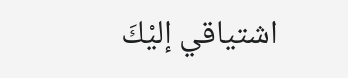اشتياقي إليْكَ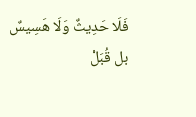فَلَا حَدِيثٌ وَلَا هَسِيسٌ
بل قُبَلْ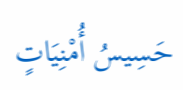حَسِيسُ أُمْنِيَاتٍ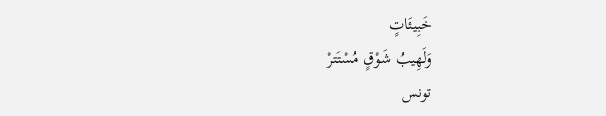خَبِيئَاتٍ
وَلَهِيبُ شَوْقٍ مُسْتَترْ
تونس